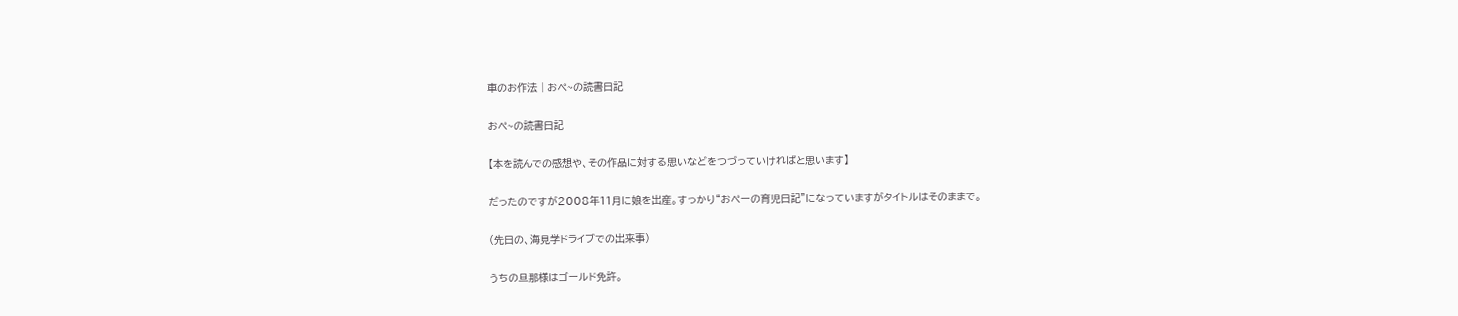車のお作法 | おぺ~の読書日記

おぺ~の読書日記

【本を読んでの感想や、その作品に対する思いなどをつづっていければと思います】

だったのですが2008年11月に娘を出産。すっかり“おぺーの育児日記”になっていますがタイトルはそのままで。

(先日の、海見学ドライブでの出来事)

うちの旦那様はゴールド免許。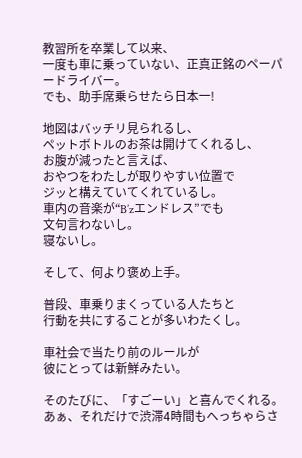教習所を卒業して以来、
一度も車に乗っていない、正真正銘のペーパードライバー。
でも、助手席乗らせたら日本一!

地図はバッチリ見られるし、
ペットボトルのお茶は開けてくれるし、
お腹が減ったと言えば、
おやつをわたしが取りやすい位置で
ジッと構えていてくれているし。
車内の音楽が“B’zエンドレス”でも
文句言わないし。
寝ないし。

そして、何より褒め上手。

普段、車乗りまくっている人たちと
行動を共にすることが多いわたくし。

車社会で当たり前のルールが
彼にとっては新鮮みたい。

そのたびに、「すごーい」と喜んでくれる。
あぁ、それだけで渋滞4時間もへっちゃらさ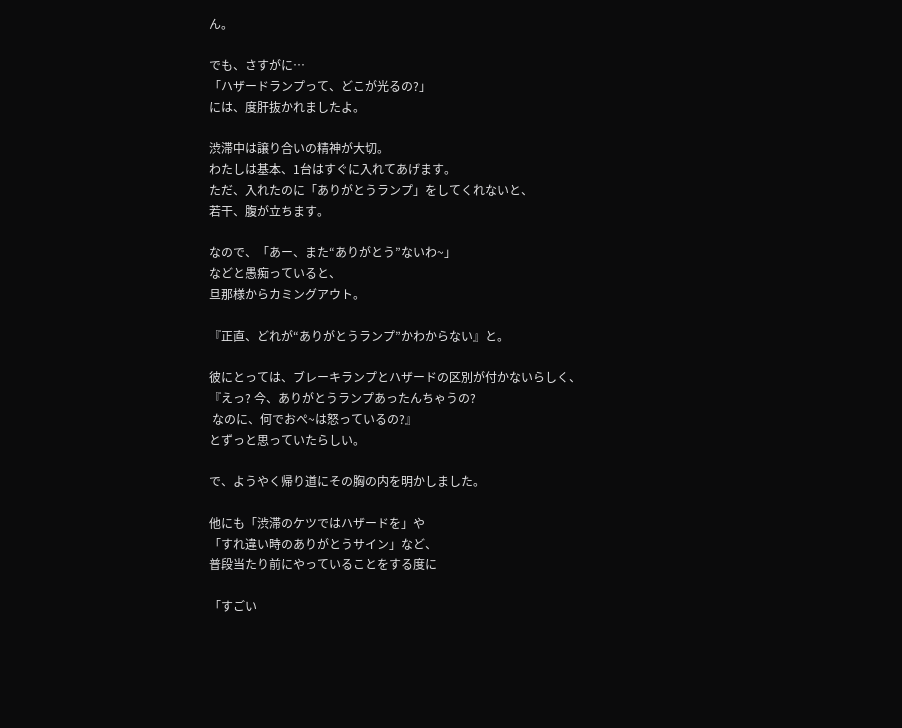ん。

でも、さすがに⋯
「ハザードランプって、どこが光るの?」
には、度肝抜かれましたよ。

渋滞中は譲り合いの精神が大切。
わたしは基本、1台はすぐに入れてあげます。
ただ、入れたのに「ありがとうランプ」をしてくれないと、
若干、腹が立ちます。

なので、「あー、また“ありがとう”ないわ~」
などと愚痴っていると、
旦那様からカミングアウト。

『正直、どれが“ありがとうランプ”かわからない』と。

彼にとっては、ブレーキランプとハザードの区別が付かないらしく、
『えっ? 今、ありがとうランプあったんちゃうの?
 なのに、何でおぺ~は怒っているの?』
とずっと思っていたらしい。

で、ようやく帰り道にその胸の内を明かしました。

他にも「渋滞のケツではハザードを」や
「すれ違い時のありがとうサイン」など、
普段当たり前にやっていることをする度に

「すごい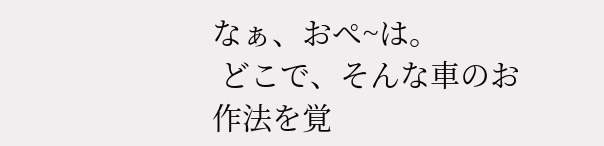なぁ、おぺ~は。
 どこで、そんな車のお作法を覚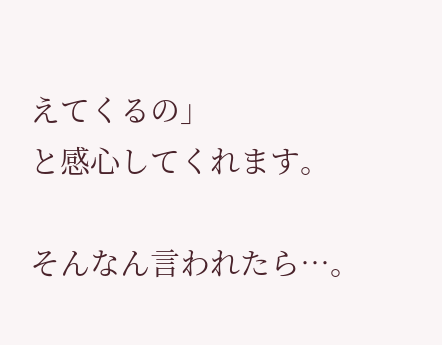えてくるの」
と感心してくれます。

そんなん言われたら⋯。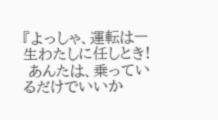『よっしゃ、運転は一生わたしに任しとき!
 あんたは、乗っているだけでいいか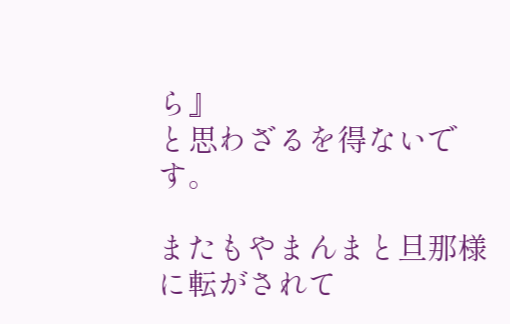ら』
と思わざるを得ないです。

またもやまんまと旦那様に転がされて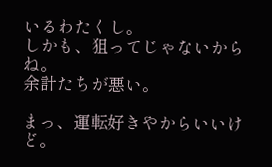いるわたくし。
しかも、狙ってじゃないからね。
余計たちが悪い。

まっ、運転好きやからいいけど。